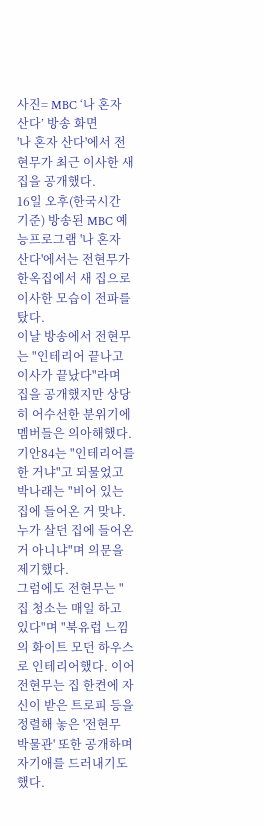사진= MBC ‘나 혼자 산다’ 방송 화면
'나 혼자 산다'에서 전현무가 최근 이사한 새 집을 공개했다.
16일 오후(한국시간 기준) 방송된 MBC 예능프로그램 '나 혼자 산다'에서는 전현무가 한옥집에서 새 집으로 이사한 모습이 전파를 탔다.
이날 방송에서 전현무는 "인테리어 끝나고 이사가 끝났다"라며 집을 공개했지만 상당히 어수선한 분위기에 멤버들은 의아해했다.
기안84는 "인테리어를 한 거냐"고 되물었고 박나래는 "비어 있는 집에 들어온 거 맞냐. 누가 살던 집에 들어온 거 아니냐"며 의문을 제기했다.
그럼에도 전현무는 "집 청소는 매일 하고 있다"며 "북유럽 느낌의 화이트 모던 하우스로 인테리어했다. 이어 전현무는 집 한켠에 자신이 받은 트로피 등을 정렬해 놓은 '전현무 박물관' 또한 공개하며 자기애를 드러내기도 했다.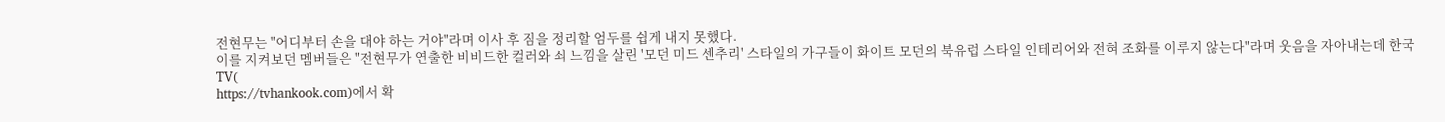전현무는 "어디부터 손을 대야 하는 거야"라며 이사 후 짐을 정리할 엄두를 쉽게 내지 못했다.
이를 지켜보던 멤버들은 "전현무가 연출한 비비드한 컬러와 쇠 느낌을 살린 '모던 미드 센추리' 스타일의 가구들이 화이트 모던의 북유럽 스타일 인테리어와 전혀 조화를 이루지 않는다"라며 웃음을 자아내는데 한국TV(
https://tvhankook.com)에서 확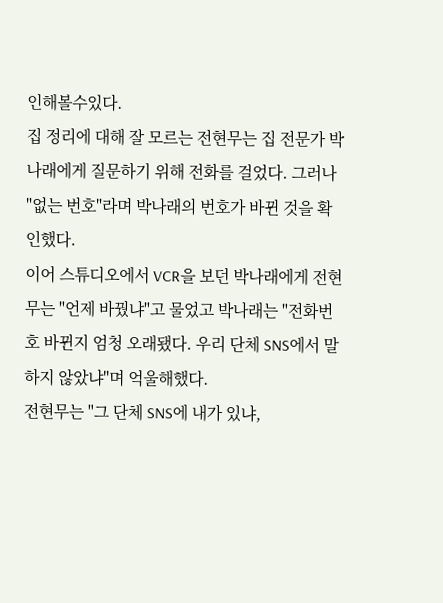인해볼수있다.
집 정리에 대해 잘 모르는 전현무는 집 전문가 박나래에게 질문하기 위해 전화를 걸었다. 그러나 "없는 번호"라며 박나래의 번호가 바뀐 것을 확인했다.
이어 스튜디오에서 VCR을 보던 박나래에게 전현무는 "언제 바꿨냐"고 물었고 박나래는 "전화번호 바뀐지 엄청 오래됐다. 우리 단체 SNS에서 말하지 않았냐"며 억울해했다.
전현무는 "그 단체 SNS에 내가 있냐,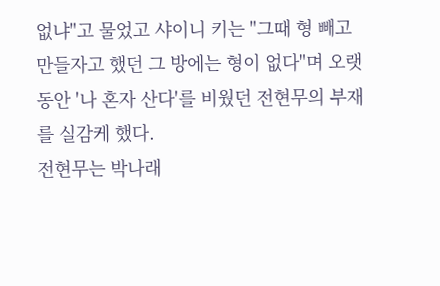없냐"고 물었고 샤이니 키는 "그때 형 빼고 만들자고 했던 그 방에는 형이 없다"며 오랫동안 '나 혼자 산다'를 비웠던 전현무의 부재를 실감케 했다.
전현무는 박나래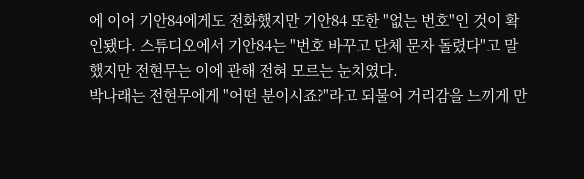에 이어 기안84에게도 전화했지만 기안84 또한 "없는 번호"인 것이 확인됐다. 스튜디오에서 기안84는 "번호 바꾸고 단체 문자 돌렸다"고 말했지만 전현무는 이에 관해 전혀 모르는 눈치였다.
박나래는 전현무에게 "어떤 분이시죠?"라고 되물어 거리감을 느끼게 만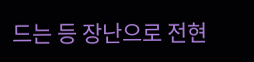드는 등 장난으로 전현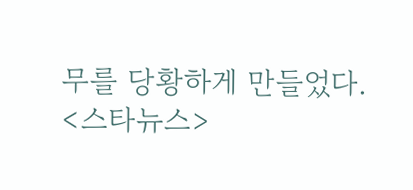무를 당황하게 만들었다.
<스타뉴스>